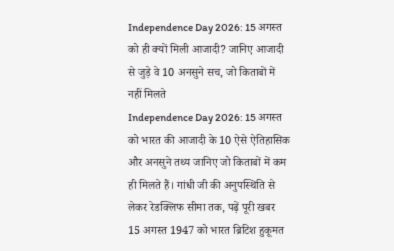Independence Day 2026: 15 अगस्त को ही क्यों मिली आजादी? जानिए आजादी से जुड़े वे 10 अनसुने सच, जो किताबों में नहीं मिलते
Independence Day 2026: 15 अगस्त को भारत की आजादी के 10 ऐसे ऐतिहासिक और अनसुने तथ्य जानिए जो किताबों में कम ही मिलते हैं। गांधी जी की अनुपस्थिति से लेकर रेडक्लिफ सीमा तक, पढ़ें पूरी खबर
15 अगस्त 1947 को भारत ब्रिटिश हुकूमत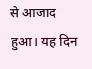से आजाद हुआ। यह दिन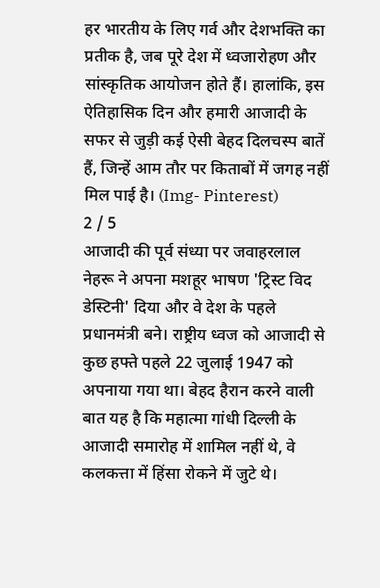हर भारतीय के लिए गर्व और देशभक्ति का प्रतीक है, जब पूरे देश में ध्वजारोहण और सांस्कृतिक आयोजन होते हैं। हालांकि, इस ऐतिहासिक दिन और हमारी आजादी के सफर से जुड़ी कई ऐसी बेहद दिलचस्प बातें हैं, जिन्हें आम तौर पर किताबों में जगह नहीं मिल पाई है। (Img- Pinterest)
2 / 5
आजादी की पूर्व संध्या पर जवाहरलाल नेहरू ने अपना मशहूर भाषण 'ट्रिस्ट विद डेस्टिनी' दिया और वे देश के पहले प्रधानमंत्री बने। राष्ट्रीय ध्वज को आजादी से कुछ हफ्ते पहले 22 जुलाई 1947 को अपनाया गया था। बेहद हैरान करने वाली बात यह है कि महात्मा गांधी दिल्ली के आजादी समारोह में शामिल नहीं थे, वे कलकत्ता में हिंसा रोकने में जुटे थे।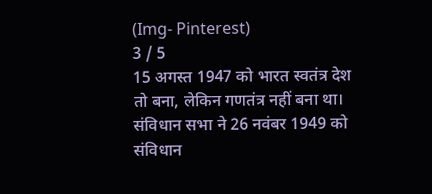(Img- Pinterest)
3 / 5
15 अगस्त 1947 को भारत स्वतंत्र देश तो बना, लेकिन गणतंत्र नहीं बना था। संविधान सभा ने 26 नवंबर 1949 को संविधान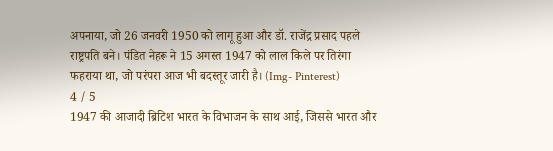अपनाया, जो 26 जनवरी 1950 को लागू हुआ और डॉ. राजेंद्र प्रसाद पहले राष्ट्रपति बने। पंडित नेहरू ने 15 अगस्त 1947 को लाल किले पर तिरंगा फहराया था, जो परंपरा आज भी बदस्तूर जारी है। (Img- Pinterest)
4 / 5
1947 की आजादी ब्रिटिश भारत के विभाजन के साथ आई, जिससे भारत और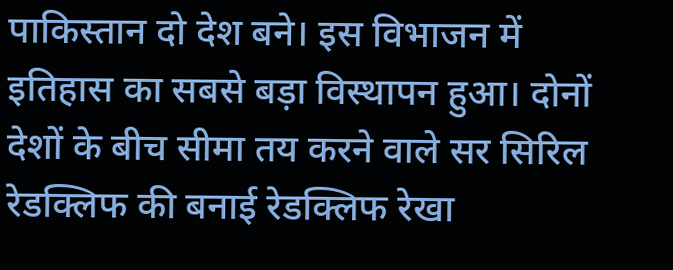पाकिस्तान दो देश बने। इस विभाजन में इतिहास का सबसे बड़ा विस्थापन हुआ। दोनों देशों के बीच सीमा तय करने वाले सर सिरिल रेडक्लिफ की बनाई रेडक्लिफ रेखा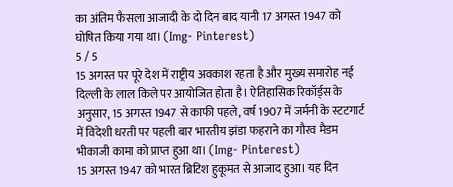का अंतिम फैसला आजादी के दो दिन बाद यानी 17 अगस्त 1947 को घोषित किया गया था। (Img- Pinterest)
5 / 5
15 अगस्त पर पूरे देश में राष्ट्रीय अवकाश रहता है और मुख्य समारोह नई दिल्ली के लाल किले पर आयोजित होता है। ऐतिहासिक रिकॉर्ड्स के अनुसार, 15 अगस्त 1947 से काफी पहले, वर्ष 1907 में जर्मनी के स्टटगार्ट में विदेशी धरती पर पहली बार भारतीय झंडा फहराने का गौरव मैडम भीकाजी कामा को प्राप्त हुआ था। (Img- Pinterest)
15 अगस्त 1947 को भारत ब्रिटिश हुकूमत से आजाद हुआ। यह दिन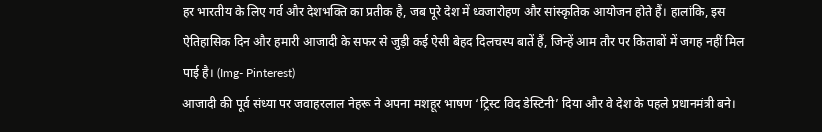हर भारतीय के लिए गर्व और देशभक्ति का प्रतीक है, जब पूरे देश में ध्वजारोहण और सांस्कृतिक आयोजन होते हैं। हालांकि, इस ऐतिहासिक दिन और हमारी आजादी के सफर से जुड़ी कई ऐसी बेहद दिलचस्प बातें हैं, जिन्हें आम तौर पर किताबों में जगह नहीं मिल पाई है। (Img- Pinterest)
आजादी की पूर्व संध्या पर जवाहरलाल नेहरू ने अपना मशहूर भाषण ‘ट्रिस्ट विद डेस्टिनी’ दिया और वे देश के पहले प्रधानमंत्री बने।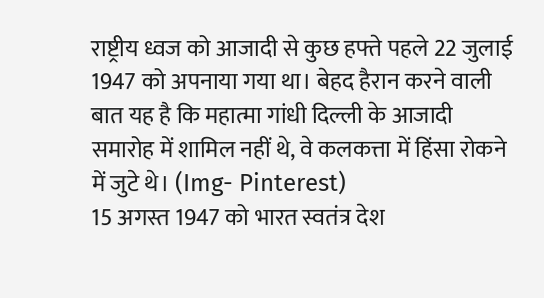राष्ट्रीय ध्वज को आजादी से कुछ हफ्ते पहले 22 जुलाई 1947 को अपनाया गया था। बेहद हैरान करने वाली बात यह है कि महात्मा गांधी दिल्ली के आजादी समारोह में शामिल नहीं थे, वे कलकत्ता में हिंसा रोकने में जुटे थे। (Img- Pinterest)
15 अगस्त 1947 को भारत स्वतंत्र देश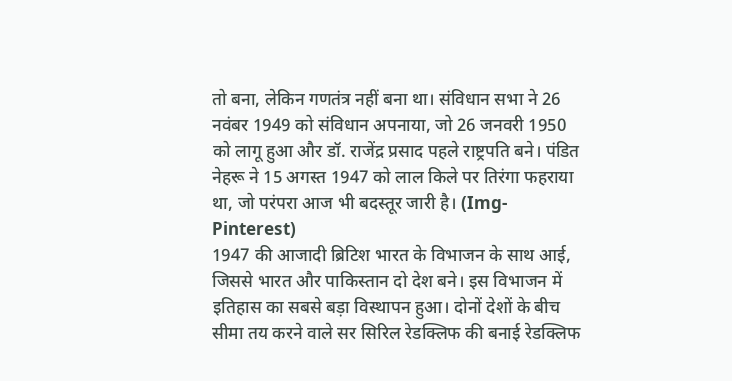तो बना, लेकिन गणतंत्र नहीं बना था। संविधान सभा ने 26 नवंबर 1949 को संविधान अपनाया, जो 26 जनवरी 1950 को लागू हुआ और डॉ. राजेंद्र प्रसाद पहले राष्ट्रपति बने। पंडित नेहरू ने 15 अगस्त 1947 को लाल किले पर तिरंगा फहराया था, जो परंपरा आज भी बदस्तूर जारी है। (Img- Pinterest)
1947 की आजादी ब्रिटिश भारत के विभाजन के साथ आई, जिससे भारत और पाकिस्तान दो देश बने। इस विभाजन में इतिहास का सबसे बड़ा विस्थापन हुआ। दोनों देशों के बीच सीमा तय करने वाले सर सिरिल रेडक्लिफ की बनाई रेडक्लिफ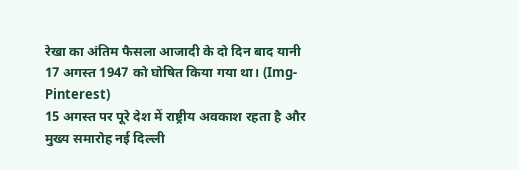रेखा का अंतिम फैसला आजादी के दो दिन बाद यानी 17 अगस्त 1947 को घोषित किया गया था। (Img- Pinterest)
15 अगस्त पर पूरे देश में राष्ट्रीय अवकाश रहता है और मुख्य समारोह नई दिल्ली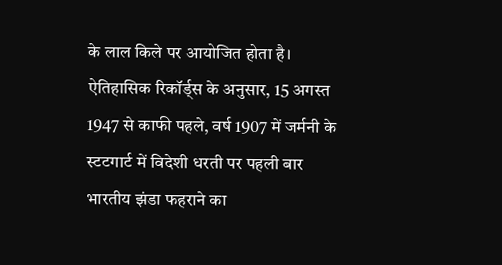के लाल किले पर आयोजित होता है। ऐतिहासिक रिकॉर्ड्स के अनुसार, 15 अगस्त 1947 से काफी पहले, वर्ष 1907 में जर्मनी के स्टटगार्ट में विदेशी धरती पर पहली बार भारतीय झंडा फहराने का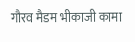गौरव मैडम भीकाजी कामा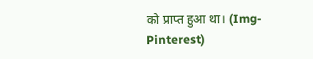को प्राप्त हुआ था। (Img- Pinterest)